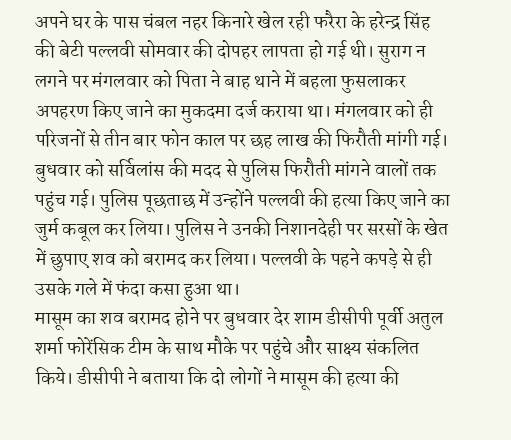अपने घर के पास चंबल नहर किनारे खेल रही फरैरा के हरेन्द्र सिंह की बेटी पल्लवी सोमवार की दोपहर लापता हो गई थी। सुराग न लगने पर मंगलवार को पिता ने बाह थाने में बहला फुसलाकर अपहरण किए जाने का मुकदमा दर्ज कराया था। मंगलवार को ही परिजनों से तीन बार फोन काल पर छह लाख की फिरौती मांगी गई।
बुधवार को सर्विलांस की मदद से पुलिस फिरौती मांगने वालों तक पहुंच गई। पुलिस पूछताछ में उन्होंने पल्लवी की हत्या किए जाने का जुर्म कबूल कर लिया। पुलिस ने उनकी निशानदेही पर सरसों के खेत में छुपाए शव को बरामद कर लिया। पल्लवी के पहने कपड़े से ही उसके गले में फंदा कसा हुआ था।
मासूम का शव बरामद होने पर बुधवार देर शाम डीसीपी पूर्वी अतुल शर्मा फोरेंसिक टीम के साथ मौके पर पहुंचे और साक्ष्य संकलित किये। डीसीपी ने बताया कि दो लोगों ने मासूम की हत्या की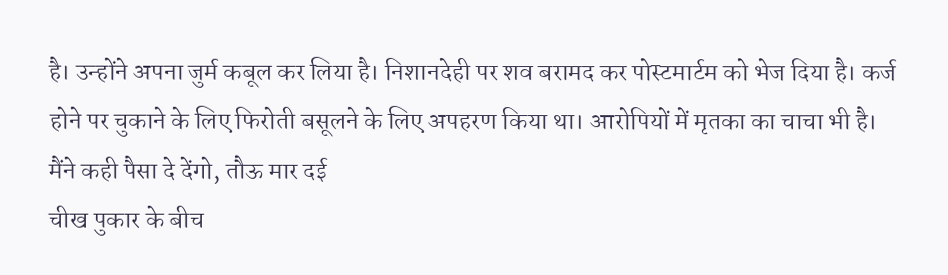है। उन्होंने अपना जुर्म कबूल कर लिया है। निशानदेही पर शव बरामद कर पोस्टमार्टम को भेज दिया है। कर्ज होने पर चुकाने के लिए फिरोती बसूलने के लिए अपहरण किया था। आरोपियों में मृतका का चाचा भी है।
मैंने कही पैसा दे देंगो, तौऊ मार दई
चीख पुकार के बीच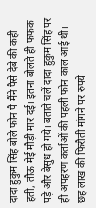दादा हुकुम सिंह बोले फोन पै मैंने पैसे देबे की कही हती, तौऊ मेई मौड़ी मार दई। इतना बोलते ही फफक पड़े और बेसुध हो गये। बताते चलें दादा हुकुम सिंह पर ही अपहरण कर्ताओं की पहली फोन काल आई थी। छह लाख की फिरौती मांगने पर रुपये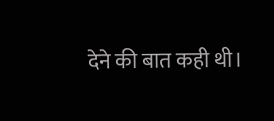देने की बात कही थी।